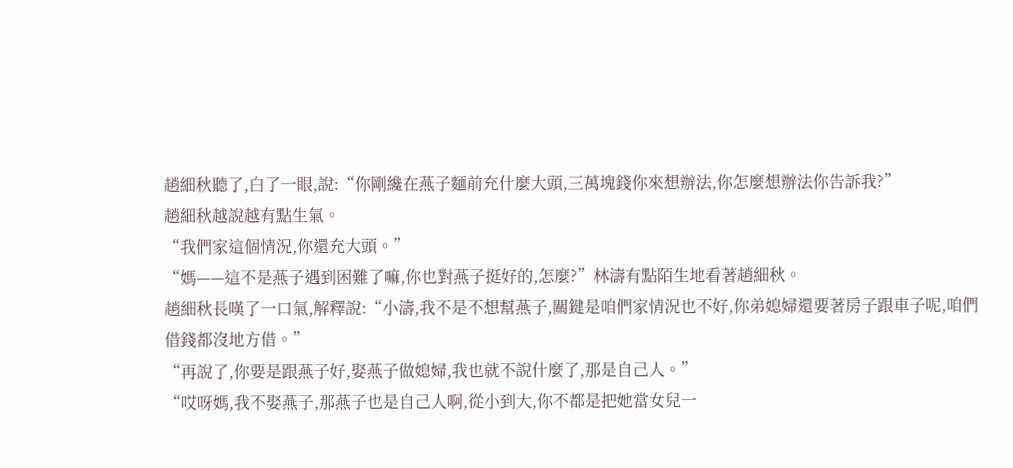趙細秋聽了,白了一眼,說:“你剛纔在燕子麵前充什麼大頭,三萬塊錢你來想辦法,你怎麼想辦法你告訴我?”
趙細秋越說越有點生氣。
“我們家這個情況,你還充大頭。”
“媽——這不是燕子遇到困難了嘛,你也對燕子挺好的,怎麼?”林濤有點陌生地看著趙細秋。
趙細秋長嘆了一口氣,解釋說:“小濤,我不是不想幫燕子,關鍵是咱們家情況也不好,你弟媳婦還要著房子跟車子呢,咱們借錢都沒地方借。”
“再說了,你要是跟燕子好,娶燕子做媳婦,我也就不說什麼了,那是自己人。”
“哎呀媽,我不娶燕子,那燕子也是自己人啊,從小到大,你不都是把她當女兒一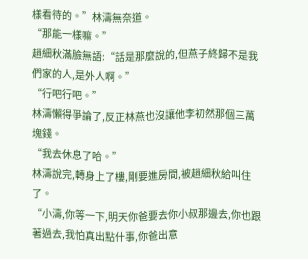樣看待的。”林濤無奈道。
“那能一樣嘛。”
趙細秋滿臉無語:“話是那麼說的,但燕子終歸不是我們家的人,是外人啊。”
“行吧行吧。”
林濤懶得爭論了,反正林燕也沒讓他李初然那個三萬塊錢。
“我去休息了哈。”
林濤說完,轉身上了樓,剛要進房間,被趙細秋給叫住了。
“小濤,你等一下,明天你爸要去你小叔那邊去,你也跟著過去,我怕真出點什事,你爸出意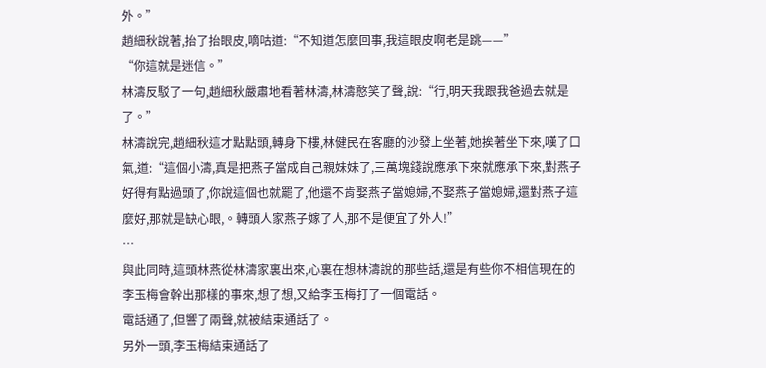外。”
趙細秋說著,抬了抬眼皮,嘀咕道:“不知道怎麼回事,我這眼皮啊老是跳——”
“你這就是迷信。”
林濤反駁了一句,趙細秋嚴肅地看著林濤,林濤憨笑了聲,說:“行,明天我跟我爸過去就是了。”
林濤說完,趙細秋這才點點頭,轉身下樓,林健民在客廳的沙發上坐著,她挨著坐下來,嘆了口氣,道:“這個小濤,真是把燕子當成自己親妹妹了,三萬塊錢說應承下來就應承下來,對燕子好得有點過頭了,你說這個也就罷了,他還不肯娶燕子當媳婦,不娶燕子當媳婦,還對燕子這麼好,那就是缺心眼,。轉頭人家燕子嫁了人,那不是便宜了外人!”
…
與此同時,這頭林燕從林濤家裏出來,心裏在想林濤說的那些話,還是有些你不相信現在的李玉梅會幹出那樣的事來,想了想,又給李玉梅打了一個電話。
電話通了,但響了兩聲,就被結束通話了。
另外一頭,李玉梅結束通話了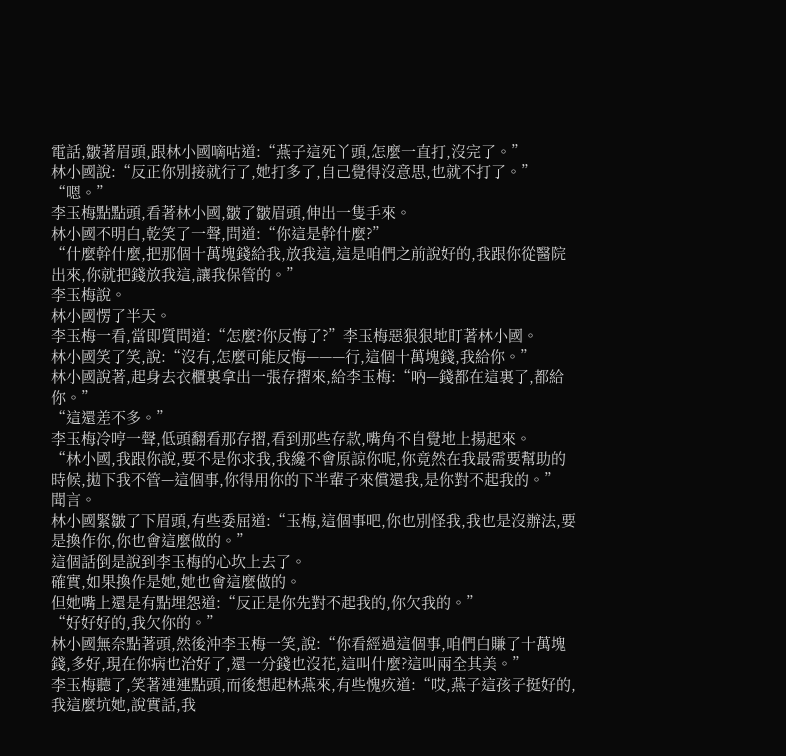電話,皺著眉頭,跟林小國嘀咕道:“燕子這死丫頭,怎麼一直打,沒完了。”
林小國說:“反正你別接就行了,她打多了,自己覺得沒意思,也就不打了。”
“嗯。”
李玉梅點點頭,看著林小國,皺了皺眉頭,伸出一隻手來。
林小國不明白,乾笑了一聲,問道:“你這是幹什麼?”
“什麼幹什麼,把那個十萬塊錢給我,放我這,這是咱們之前說好的,我跟你從醫院出來,你就把錢放我這,讓我保管的。”
李玉梅說。
林小國愣了半天。
李玉梅一看,當即質問道:“怎麼?你反悔了?”李玉梅惡狠狠地盯著林小國。
林小國笑了笑,說:“沒有,怎麼可能反悔———行,這個十萬塊錢,我給你。”
林小國說著,起身去衣櫃裏拿出一張存摺來,給李玉梅:“吶—錢都在這裏了,都給你。”
“這還差不多。”
李玉梅冷哼一聲,低頭翻看那存摺,看到那些存款,嘴角不自覺地上揚起來。
“林小國,我跟你說,要不是你求我,我纔不會原諒你呢,你竟然在我最需要幫助的時候,拋下我不管—這個事,你得用你的下半輩子來償還我,是你對不起我的。”
聞言。
林小國緊皺了下眉頭,有些委屈道:“玉梅,這個事吧,你也別怪我,我也是沒辦法,要是換作你,你也會這麼做的。”
這個話倒是說到李玉梅的心坎上去了。
確實,如果換作是她,她也會這麼做的。
但她嘴上還是有點埋怨道:“反正是你先對不起我的,你欠我的。”
“好好好的,我欠你的。”
林小國無奈點著頭,然後沖李玉梅一笑,說:“你看經過這個事,咱們白賺了十萬塊錢,多好,現在你病也治好了,還一分錢也沒花,這叫什麼?這叫兩全其美。”
李玉梅聽了,笑著連連點頭,而後想起林燕來,有些愧疚道:“哎,燕子這孩子挺好的,我這麼坑她,說實話,我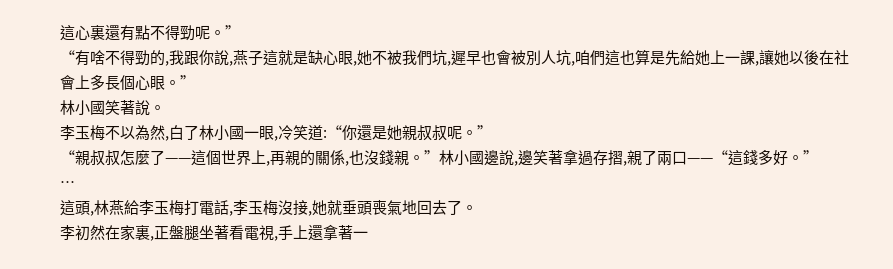這心裏還有點不得勁呢。”
“有啥不得勁的,我跟你說,燕子這就是缺心眼,她不被我們坑,遲早也會被別人坑,咱們這也算是先給她上一課,讓她以後在社會上多長個心眼。”
林小國笑著說。
李玉梅不以為然,白了林小國一眼,冷笑道:“你還是她親叔叔呢。”
“親叔叔怎麼了——這個世界上,再親的關係,也沒錢親。”林小國邊說,邊笑著拿過存摺,親了兩口——“這錢多好。”
…
這頭,林燕給李玉梅打電話,李玉梅沒接,她就垂頭喪氣地回去了。
李初然在家裏,正盤腿坐著看電視,手上還拿著一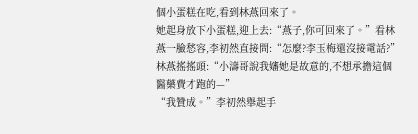個小蛋糕在吃,看到林燕回來了。
她起身放下小蛋糕,迎上去:“燕子,你可回來了。”看林燕一臉愁容,李初然直接問:“怎麼?李玉梅還沒接電話?”
林燕搖搖頭:“小濤哥說我嬸她是故意的,不想承擔這個醫藥費才跑的—”
“我贊成。”李初然舉起手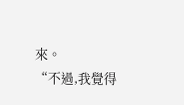來。
“不過,我覺得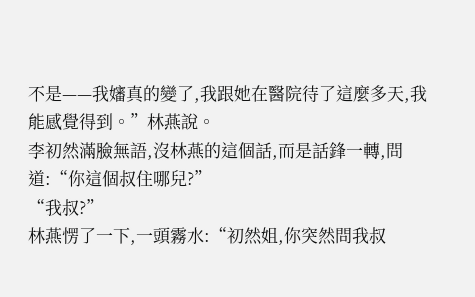不是——我嬸真的變了,我跟她在醫院待了這麼多天,我能感覺得到。”林燕說。
李初然滿臉無語,沒林燕的這個話,而是話鋒一轉,問道:“你這個叔住哪兒?”
“我叔?”
林燕愣了一下,一頭霧水:“初然姐,你突然問我叔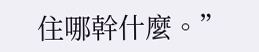住哪幹什麼。”